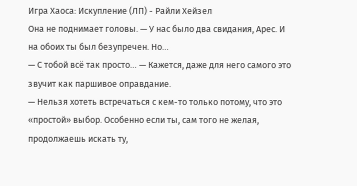Игра Хаоса: Искупление (ЛП) - Райли Хейзел
Она не поднимает головы. — У нас было два свидания, Арес. И на обоих ты был безупречен. Но…
— С тобой всё так просто… — Кажется, даже для него самого это звучит как паршивое оправдание.
— Нельзя хотеть встречаться с кем-то только потому, что это «простой» выбор. Особенно если ты, сам того не желая, продолжаешь искать ту,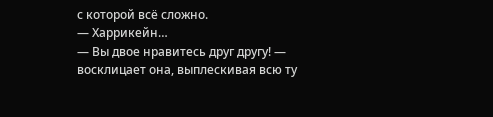с которой всё сложно.
— Харрикейн…
— Вы двое нравитесь друг другу! — восклицает она, выплескивая всю ту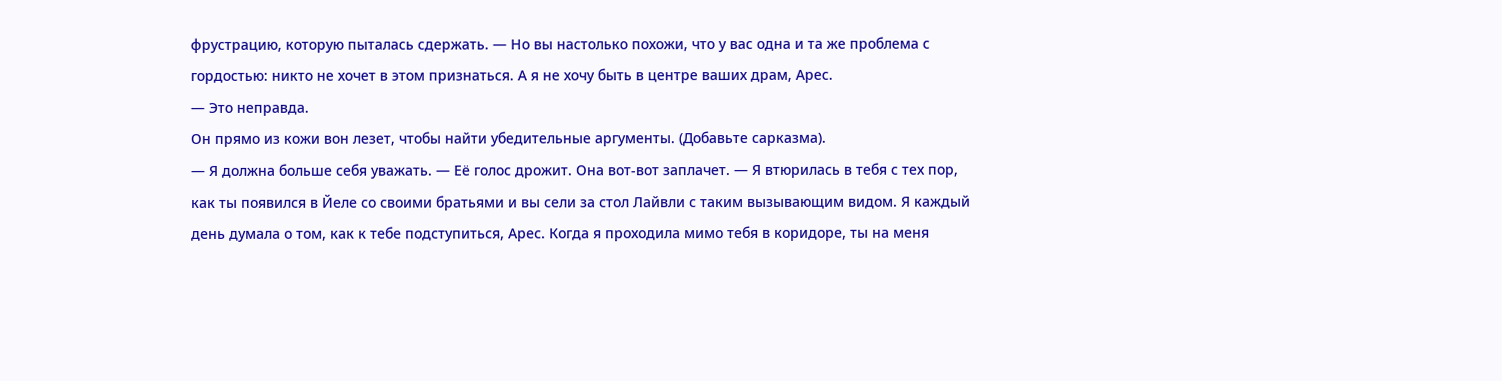фрустрацию, которую пыталась сдержать. — Но вы настолько похожи, что у вас одна и та же проблема с гордостью: никто не хочет в этом признаться. А я не хочу быть в центре ваших драм, Арес.
— Это неправда.
Он прямо из кожи вон лезет, чтобы найти убедительные аргументы. (Добавьте сарказма).
— Я должна больше себя уважать. — Её голос дрожит. Она вот-вот заплачет. — Я втюрилась в тебя с тех пор, как ты появился в Йеле со своими братьями и вы сели за стол Лайвли с таким вызывающим видом. Я каждый день думала о том, как к тебе подступиться, Арес. Когда я проходила мимо тебя в коридоре, ты на меня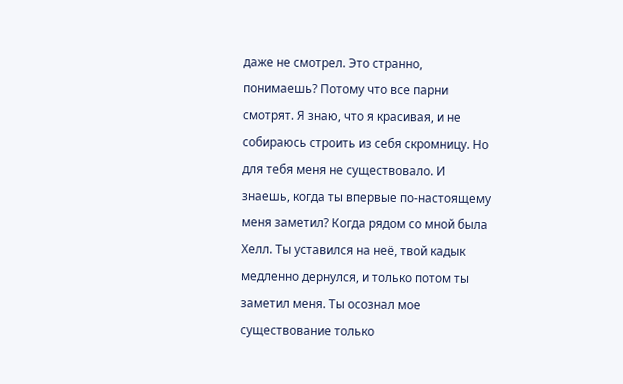даже не смотрел. Это странно, понимаешь? Потому что все парни смотрят. Я знаю, что я красивая, и не собираюсь строить из себя скромницу. Но для тебя меня не существовало. И знаешь, когда ты впервые по-настоящему меня заметил? Когда рядом со мной была Хелл. Ты уставился на неё, твой кадык медленно дернулся, и только потом ты заметил меня. Ты осознал мое существование только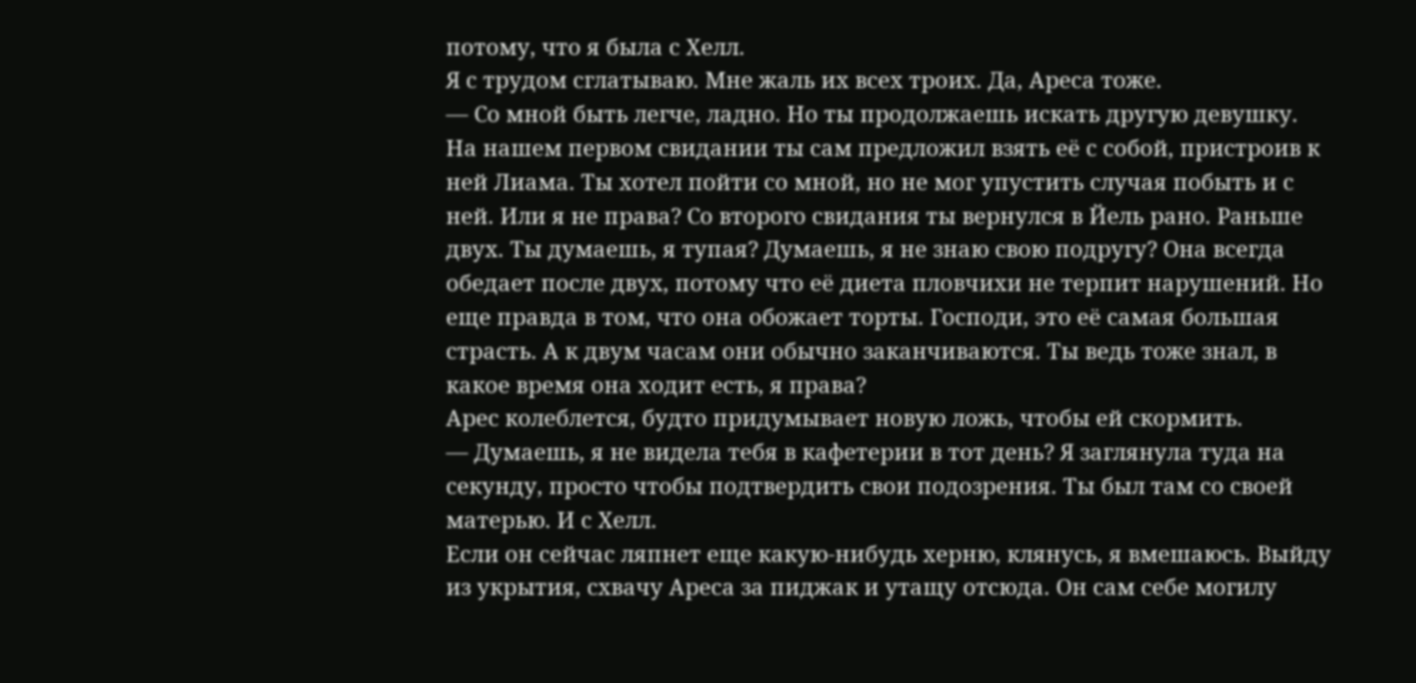потому, что я была с Хелл.
Я с трудом сглатываю. Мне жаль их всех троих. Да, Ареса тоже.
— Со мной быть легче, ладно. Но ты продолжаешь искать другую девушку. На нашем первом свидании ты сам предложил взять её с собой, пристроив к ней Лиама. Ты хотел пойти со мной, но не мог упустить случая побыть и с ней. Или я не права? Со второго свидания ты вернулся в Йель рано. Раньше двух. Ты думаешь, я тупая? Думаешь, я не знаю свою подругу? Она всегда обедает после двух, потому что её диета пловчихи не терпит нарушений. Но еще правда в том, что она обожает торты. Господи, это её самая большая страсть. А к двум часам они обычно заканчиваются. Ты ведь тоже знал, в какое время она ходит есть, я права?
Арес колеблется, будто придумывает новую ложь, чтобы ей скормить.
— Думаешь, я не видела тебя в кафетерии в тот день? Я заглянула туда на секунду, просто чтобы подтвердить свои подозрения. Ты был там со своей матерью. И с Хелл.
Если он сейчас ляпнет еще какую-нибудь херню, клянусь, я вмешаюсь. Выйду из укрытия, схвачу Ареса за пиджак и утащу отсюда. Он сам себе могилу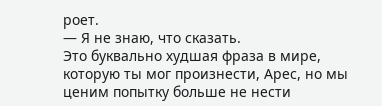роет.
— Я не знаю, что сказать.
Это буквально худшая фраза в мире, которую ты мог произнести, Арес, но мы ценим попытку больше не нести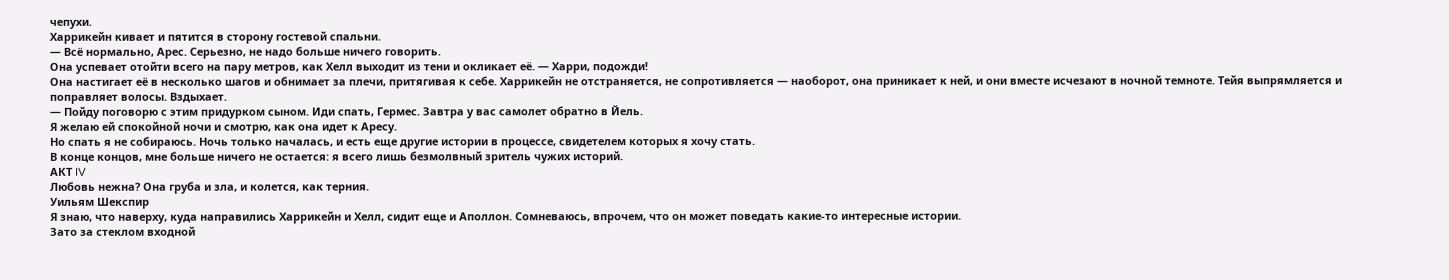чепухи.
Харрикейн кивает и пятится в сторону гостевой спальни.
— Всё нормально, Арес. Серьезно, не надо больше ничего говорить.
Она успевает отойти всего на пару метров, как Хелл выходит из тени и окликает её. — Харри, подожди!
Она настигает её в несколько шагов и обнимает за плечи, притягивая к себе. Харрикейн не отстраняется, не сопротивляется — наоборот, она приникает к ней, и они вместе исчезают в ночной темноте. Тейя выпрямляется и поправляет волосы. Вздыхает.
— Пойду поговорю с этим придурком сыном. Иди спать, Гермес. Завтра у вас самолет обратно в Йель.
Я желаю ей спокойной ночи и смотрю, как она идет к Аресу.
Но спать я не собираюсь. Ночь только началась, и есть еще другие истории в процессе, свидетелем которых я хочу стать.
В конце концов, мне больше ничего не остается: я всего лишь безмолвный зритель чужих историй.
АКТ IV
Любовь нежна? Она груба и зла, и колется, как терния.
Уильям Шекспир
Я знаю, что наверху, куда направились Харрикейн и Хелл, сидит еще и Аполлон. Сомневаюсь, впрочем, что он может поведать какие-то интересные истории.
Зато за стеклом входной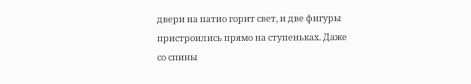двери на патио горит свет, и две фигуры пристроились прямо на ступеньках. Даже со спины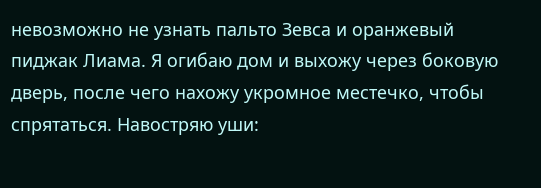невозможно не узнать пальто Зевса и оранжевый пиджак Лиама. Я огибаю дом и выхожу через боковую дверь, после чего нахожу укромное местечко, чтобы спрятаться. Навостряю уши: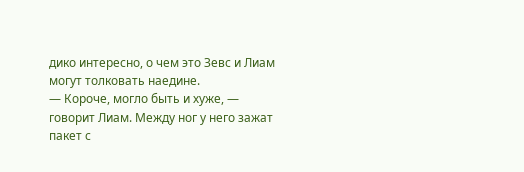дико интересно, о чем это Зевс и Лиам могут толковать наедине.
— Короче, могло быть и хуже, — говорит Лиам. Между ног у него зажат пакет с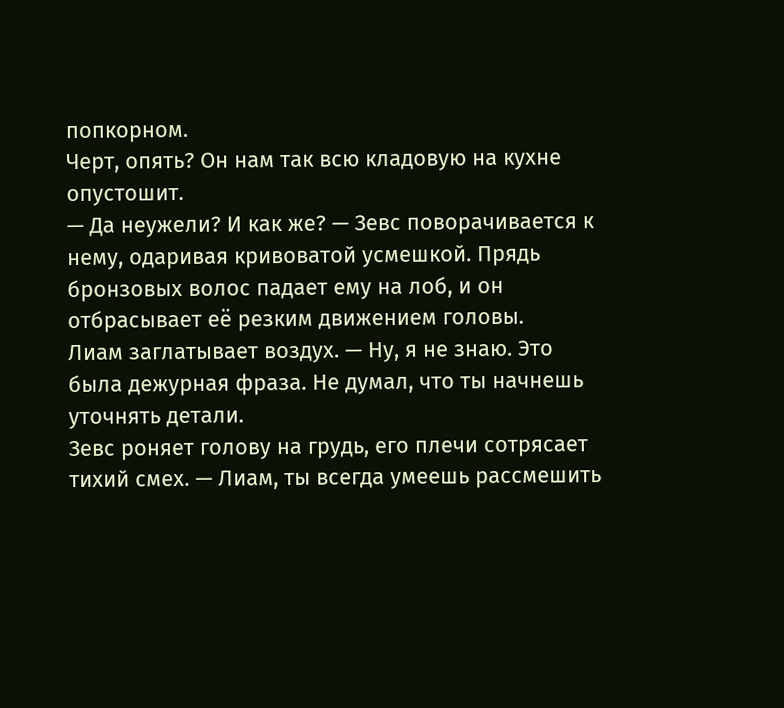попкорном.
Черт, опять? Он нам так всю кладовую на кухне опустошит.
— Да неужели? И как же? — Зевс поворачивается к нему, одаривая кривоватой усмешкой. Прядь бронзовых волос падает ему на лоб, и он отбрасывает её резким движением головы.
Лиам заглатывает воздух. — Ну, я не знаю. Это была дежурная фраза. Не думал, что ты начнешь уточнять детали.
Зевс роняет голову на грудь, его плечи сотрясает тихий смех. — Лиам, ты всегда умеешь рассмешить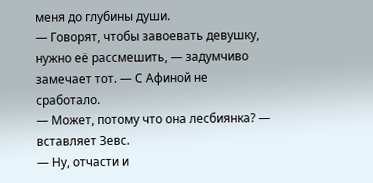меня до глубины души.
— Говорят, чтобы завоевать девушку, нужно её рассмешить, — задумчиво замечает тот. — С Афиной не сработало.
— Может, потому что она лесбиянка? — вставляет Зевс.
— Ну, отчасти и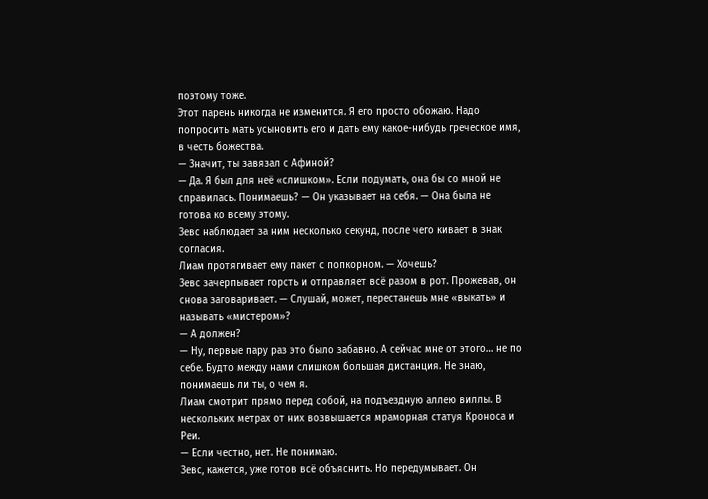поэтому тоже.
Этот парень никогда не изменится. Я его просто обожаю. Надо попросить мать усыновить его и дать ему какое-нибудь греческое имя, в честь божества.
— Значит, ты завязал с Афиной?
— Да. Я был для неё «слишком». Если подумать, она бы со мной не справилась. Понимаешь? — Он указывает на себя. — Она была не готова ко всему этому.
Зевс наблюдает за ним несколько секунд, после чего кивает в знак согласия.
Лиам протягивает ему пакет с попкорном. — Хочешь?
Зевс зачерпывает горсть и отправляет всё разом в рот. Прожевав, он снова заговаривает. — Слушай, может, перестанешь мне «выкать» и называть «мистером»?
— А должен?
— Ну, первые пару раз это было забавно. А сейчас мне от этого… не по себе. Будто между нами слишком большая дистанция. Не знаю, понимаешь ли ты, о чем я.
Лиам смотрит прямо перед собой, на подъездную аллею виллы. В нескольких метрах от них возвышается мраморная статуя Кроноса и Реи.
— Если честно, нет. Не понимаю.
Зевс, кажется, уже готов всё объяснить. Но передумывает. Он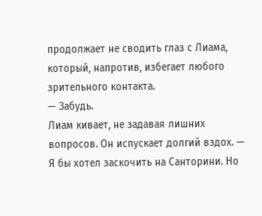продолжает не сводить глаз с Лиама, который, напротив, избегает любого зрительного контакта.
— Забудь.
Лиам кивает, не задавая лишних вопросов. Он испускает долгий вздох. — Я бы хотел заскочить на Санторини. Но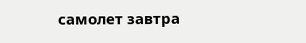самолет завтра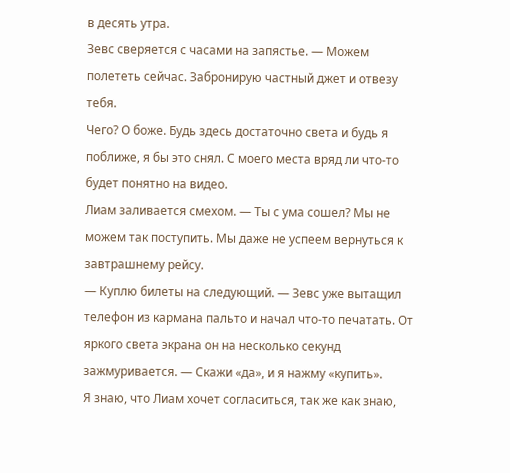в десять утра.
Зевс сверяется с часами на запястье. — Можем полететь сейчас. Забронирую частный джет и отвезу тебя.
Чего? О боже. Будь здесь достаточно света и будь я поближе, я бы это снял. С моего места вряд ли что-то будет понятно на видео.
Лиам заливается смехом. — Ты с ума сошел? Мы не можем так поступить. Мы даже не успеем вернуться к завтрашнему рейсу.
— Куплю билеты на следующий. — Зевс уже вытащил телефон из кармана пальто и начал что-то печатать. От яркого света экрана он на несколько секунд зажмуривается. — Скажи «да», и я нажму «купить».
Я знаю, что Лиам хочет согласиться, так же как знаю,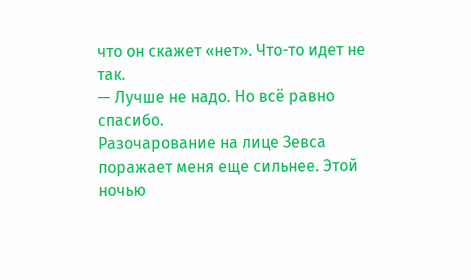что он скажет «нет». Что-то идет не так.
— Лучше не надо. Но всё равно спасибо.
Разочарование на лице Зевса поражает меня еще сильнее. Этой ночью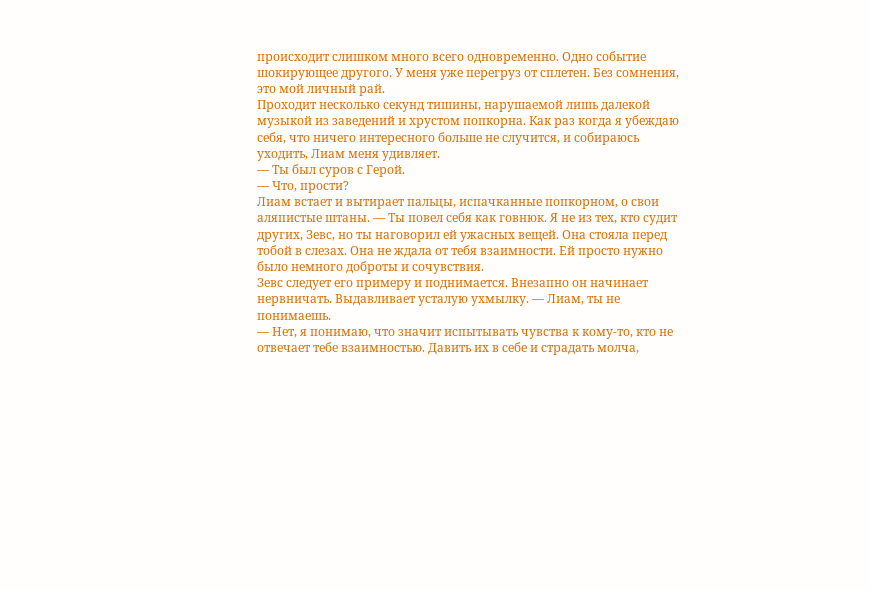происходит слишком много всего одновременно. Одно событие шокирующее другого. У меня уже перегруз от сплетен. Без сомнения, это мой личный рай.
Проходит несколько секунд тишины, нарушаемой лишь далекой музыкой из заведений и хрустом попкорна. Как раз когда я убеждаю себя, что ничего интересного больше не случится, и собираюсь уходить, Лиам меня удивляет.
— Ты был суров с Герой.
— Что, прости?
Лиам встает и вытирает пальцы, испачканные попкорном, о свои аляпистые штаны. — Ты повел себя как говнюк. Я не из тех, кто судит других, Зевс, но ты наговорил ей ужасных вещей. Она стояла перед тобой в слезах. Она не ждала от тебя взаимности. Ей просто нужно было немного доброты и сочувствия.
Зевс следует его примеру и поднимается. Внезапно он начинает нервничать. Выдавливает усталую ухмылку. — Лиам, ты не понимаешь.
— Нет, я понимаю, что значит испытывать чувства к кому-то, кто не отвечает тебе взаимностью. Давить их в себе и страдать молча,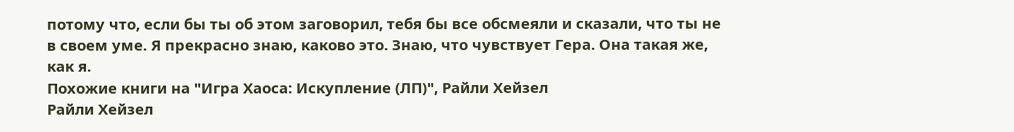потому что, если бы ты об этом заговорил, тебя бы все обсмеяли и сказали, что ты не в своем уме. Я прекрасно знаю, каково это. Знаю, что чувствует Гера. Она такая же, как я.
Похожие книги на "Игра Хаоса: Искупление (ЛП)", Райли Хейзел
Райли Хейзел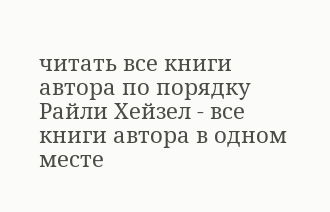читать все книги автора по порядку
Райли Хейзел - все книги автора в одном месте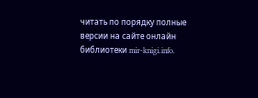читать по порядку полные версии на сайте онлайн библиотеки mir-knigi.info.